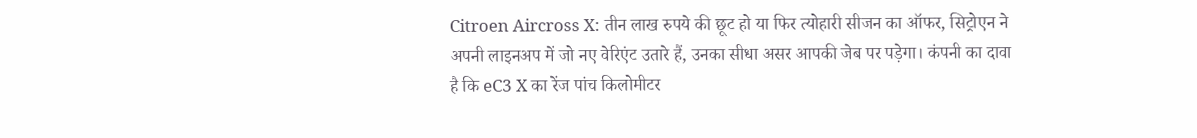Citroen Aircross X: तीन लाख रुपये की छूट हो या फिर त्योहारी सीजन का ऑफर, सिट्रोएन ने अपनी लाइनअप में जो नए वेरिएंट उतारे हैं, उनका सीधा असर आपकी जेब पर पड़ेगा। कंपनी का दावा है कि eC3 X का रेंज पांच किलोमीटर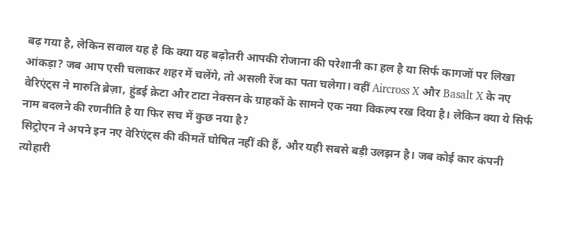बढ़ गया है, लेकिन सवाल यह है कि क्या यह बढ़ोतरी आपकी रोजाना की परेशानी का हल है या सिर्फ कागजों पर लिखा आंकड़ा? जब आप एसी चलाकर शहर में चलेंगे, तो असली रेंज का पता चलेगा। वहीं Aircross X और Basalt X के नए वेरिएंट्स ने मारुति ब्रेज़ा, हुंडई क्रेटा और टाटा नेक्सन के ग्राहकों के सामने एक नया विकल्प रख दिया है। लेकिन क्या ये सिर्फ नाम बदलने की रणनीति है या फिर सच में कुछ नया है?
सिट्रोएन ने अपने इन नए वेरिएंट्स की कीमतें घोषित नहीं की हैं, और यही सबसे बड़ी उलझन है। जब कोई कार कंपनी त्योहारी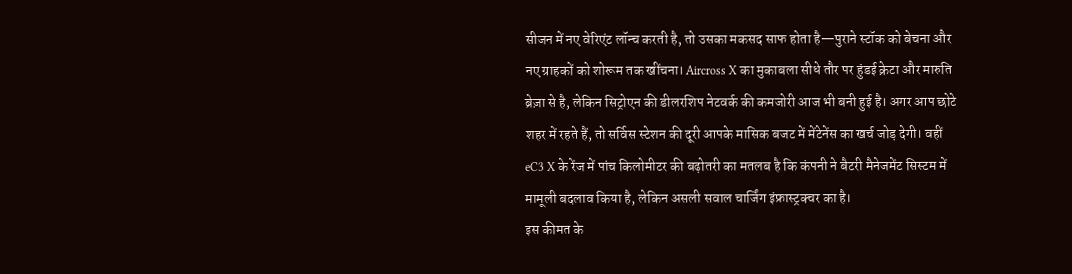सीजन में नए वेरिएंट लॉन्च करती है, तो उसका मकसद साफ होता है—पुराने स्टॉक को बेचना और नए ग्राहकों को शोरूम तक खींचना। Aircross X का मुकाबला सीधे तौर पर हुंडई क्रेटा और मारुति ब्रेज़ा से है, लेकिन सिट्रोएन की डीलरशिप नेटवर्क की कमजोरी आज भी बनी हुई है। अगर आप छोटे शहर में रहते हैं, तो सर्विस स्टेशन की दूरी आपके मासिक बजट में मेंटेनेंस का खर्च जोड़ देगी। वहीं eC3 X के रेंज में पांच किलोमीटर की बढ़ोतरी का मतलब है कि कंपनी ने बैटरी मैनेजमेंट सिस्टम में मामूली बदलाव किया है, लेकिन असली सवाल चार्जिंग इंफ्रास्ट्रक्चर का है।
इस कीमत के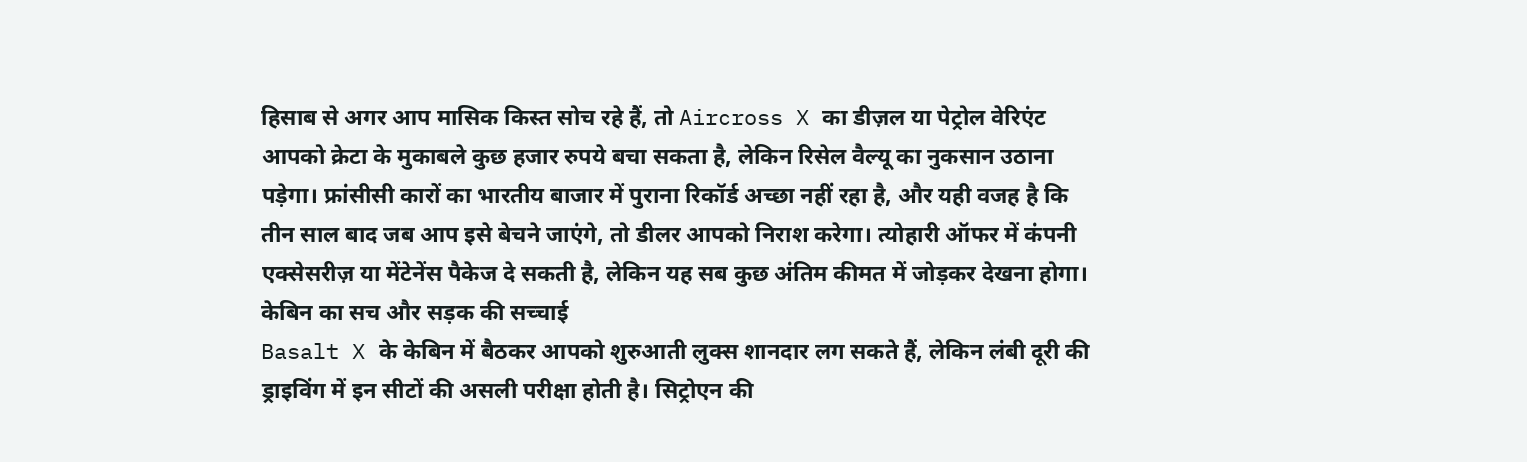हिसाब से अगर आप मासिक किस्त सोच रहे हैं, तो Aircross X का डीज़ल या पेट्रोल वेरिएंट आपको क्रेटा के मुकाबले कुछ हजार रुपये बचा सकता है, लेकिन रिसेल वैल्यू का नुकसान उठाना पड़ेगा। फ्रांसीसी कारों का भारतीय बाजार में पुराना रिकॉर्ड अच्छा नहीं रहा है, और यही वजह है कि तीन साल बाद जब आप इसे बेचने जाएंगे, तो डीलर आपको निराश करेगा। त्योहारी ऑफर में कंपनी एक्सेसरीज़ या मेंटेनेंस पैकेज दे सकती है, लेकिन यह सब कुछ अंतिम कीमत में जोड़कर देखना होगा।
केबिन का सच और सड़क की सच्चाई
Basalt X के केबिन में बैठकर आपको शुरुआती लुक्स शानदार लग सकते हैं, लेकिन लंबी दूरी की ड्राइविंग में इन सीटों की असली परीक्षा होती है। सिट्रोएन की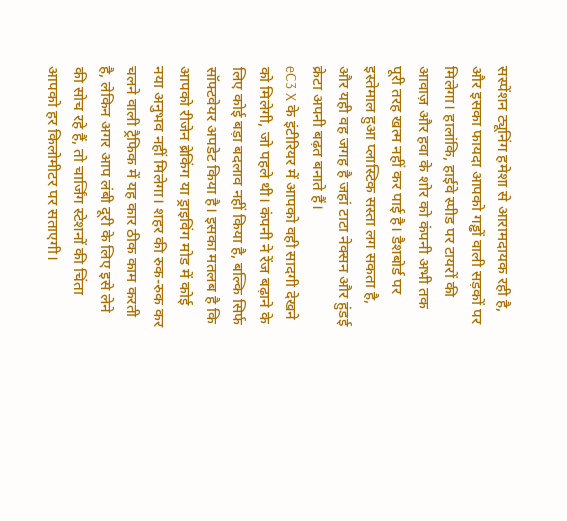सस्पेंशन ट्यूनिंग हमेशा से आरामदायक रही है, और इसका फायदा आपको गड्ढों वाली सड़कों पर मिलेगा। हालांकि, हाईवे स्पीड पर टायरों की आवाज़ और हवा के शोर को कंपनी अभी तक पूरी तरह खत्म नहीं कर पाई है। डैशबोर्ड पर इस्तेमाल हुआ प्लास्टिक सस्ता लग सकता है, और यही वह जगह है जहां टाटा नेक्सन और हुंडई क्रेटा अपनी बढ़त बनाते हैं।
eC3 X के इंटीरियर में आपको वही सादगी देखने को मिलेगी, जो पहले थी। कंपनी ने रेंज बढ़ाने के लिए कोई बड़ा बदलाव नहीं किया है, बल्कि सिर्फ सॉफ्टवेयर अपडेट किया है। इसका मतलब है कि आपको रीजेन ब्रेकिंग या ड्राइविंग मोड में कोई नया अनुभव नहीं मिलेगा। शहर की रुक-रुक कर चलने वाली ट्रैफिक में यह कार ठीक काम करती है, लेकिन अगर आप लंबी दूरी के लिए इसे लेने की सोच रहे हैं, तो चार्जिंग स्टेशनों की चिंता आपको हर किलोमीटर पर सताएगी।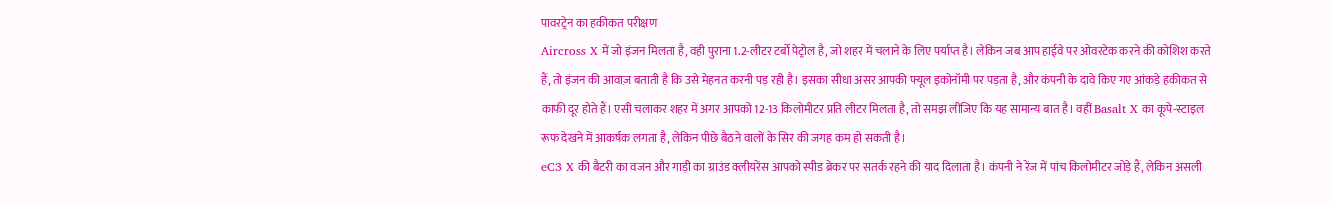पावरट्रेन का हकीकत परीक्षण
Aircross X में जो इंजन मिलता है, वही पुराना 1.2-लीटर टर्बो पेट्रोल है, जो शहर में चलाने के लिए पर्याप्त है। लेकिन जब आप हाईवे पर ओवरटेक करने की कोशिश करते हैं, तो इंजन की आवाज़ बताती है कि उसे मेहनत करनी पड़ रही है। इसका सीधा असर आपकी फ्यूल इकोनॉमी पर पड़ता है, और कंपनी के दावे किए गए आंकड़े हकीकत से काफी दूर होते हैं। एसी चलाकर शहर में अगर आपको 12-13 किलोमीटर प्रति लीटर मिलता है, तो समझ लीजिए कि यह सामान्य बात है। वहीं Basalt X का कूपे-स्टाइल रूफ देखने में आकर्षक लगता है, लेकिन पीछे बैठने वालों के सिर की जगह कम हो सकती है।
eC3 X की बैटरी का वजन और गाड़ी का ग्राउंड क्लीयरेंस आपको स्पीड ब्रेकर पर सतर्क रहने की याद दिलाता है। कंपनी ने रेंज में पांच किलोमीटर जोड़े हैं, लेकिन असली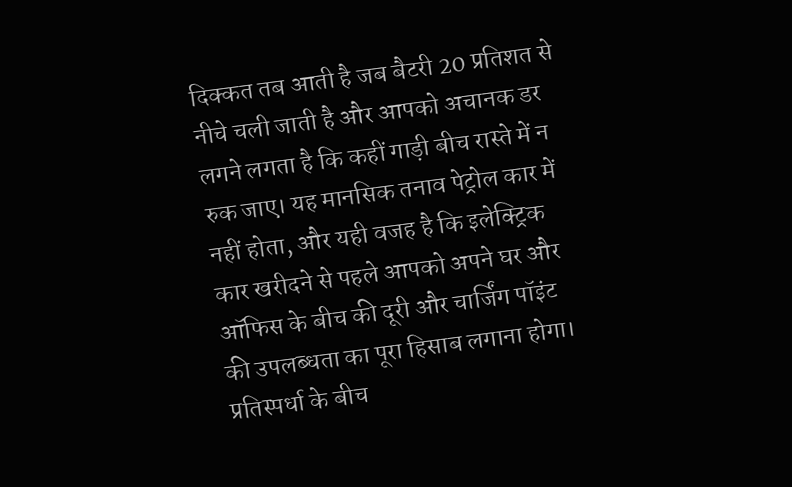दिक्कत तब आती है जब बैटरी 20 प्रतिशत से नीचे चली जाती है और आपको अचानक डर लगने लगता है कि कहीं गाड़ी बीच रास्ते में न रुक जाए। यह मानसिक तनाव पेट्रोल कार में नहीं होता, और यही वजह है कि इलेक्ट्रिक कार खरीदने से पहले आपको अपने घर और ऑफिस के बीच की दूरी और चार्जिंग पॉइंट की उपलब्धता का पूरा हिसाब लगाना होगा।
प्रतिस्पर्धा के बीच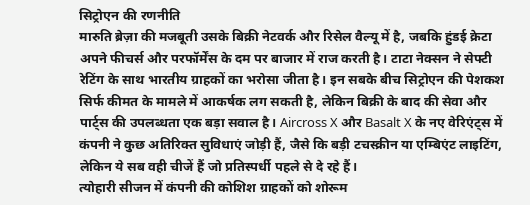सिट्रोएन की रणनीति
मारुति ब्रेज़ा की मजबूती उसके बिक्री नेटवर्क और रिसेल वैल्यू में है, जबकि हुंडई क्रेटा अपने फीचर्स और परफॉर्मेंस के दम पर बाजार में राज करती है। टाटा नेक्सन ने सेफ्टी रेटिंग के साथ भारतीय ग्राहकों का भरोसा जीता है। इन सबके बीच सिट्रोएन की पेशकश सिर्फ कीमत के मामले में आकर्षक लग सकती है, लेकिन बिक्री के बाद की सेवा और पार्ट्स की उपलब्धता एक बड़ा सवाल है। Aircross X और Basalt X के नए वेरिएंट्स में कंपनी ने कुछ अतिरिक्त सुविधाएं जोड़ी हैं, जैसे कि बड़ी टचस्क्रीन या एम्बिएंट लाइटिंग, लेकिन ये सब वही चीजें हैं जो प्रतिस्पर्धी पहले से दे रहे हैं।
त्योहारी सीजन में कंपनी की कोशिश ग्राहकों को शोरूम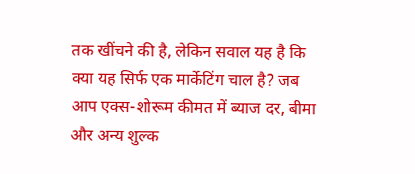तक खींचने की है, लेकिन सवाल यह है कि क्या यह सिर्फ एक मार्केटिंग चाल है? जब आप एक्स-शोरूम कीमत में ब्याज दर, बीमा और अन्य शुल्क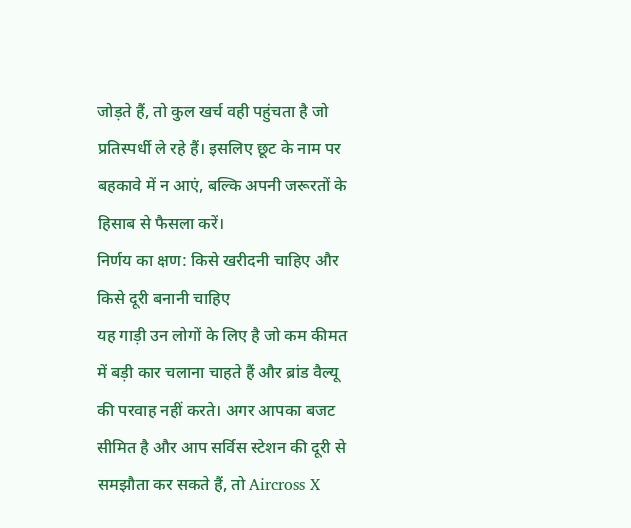जोड़ते हैं, तो कुल खर्च वही पहुंचता है जो प्रतिस्पर्धी ले रहे हैं। इसलिए छूट के नाम पर बहकावे में न आएं, बल्कि अपनी जरूरतों के हिसाब से फैसला करें।
निर्णय का क्षण: किसे खरीदनी चाहिए और किसे दूरी बनानी चाहिए
यह गाड़ी उन लोगों के लिए है जो कम कीमत में बड़ी कार चलाना चाहते हैं और ब्रांड वैल्यू की परवाह नहीं करते। अगर आपका बजट सीमित है और आप सर्विस स्टेशन की दूरी से समझौता कर सकते हैं, तो Aircross X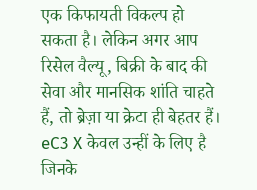एक किफायती विकल्प हो सकता है। लेकिन अगर आप रिसेल वैल्यू, बिक्री के बाद की सेवा और मानसिक शांति चाहते हैं, तो ब्रेज़ा या क्रेटा ही बेहतर हैं। eC3 X केवल उन्हीं के लिए है जिनके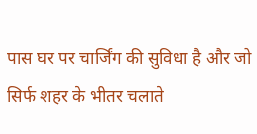पास घर पर चार्जिंग की सुविधा है और जो सिर्फ शहर के भीतर चलाते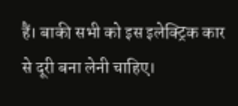हैं। बाकी सभी को इस इलेक्ट्रिक कार से दूरी बना लेनी चाहिए।